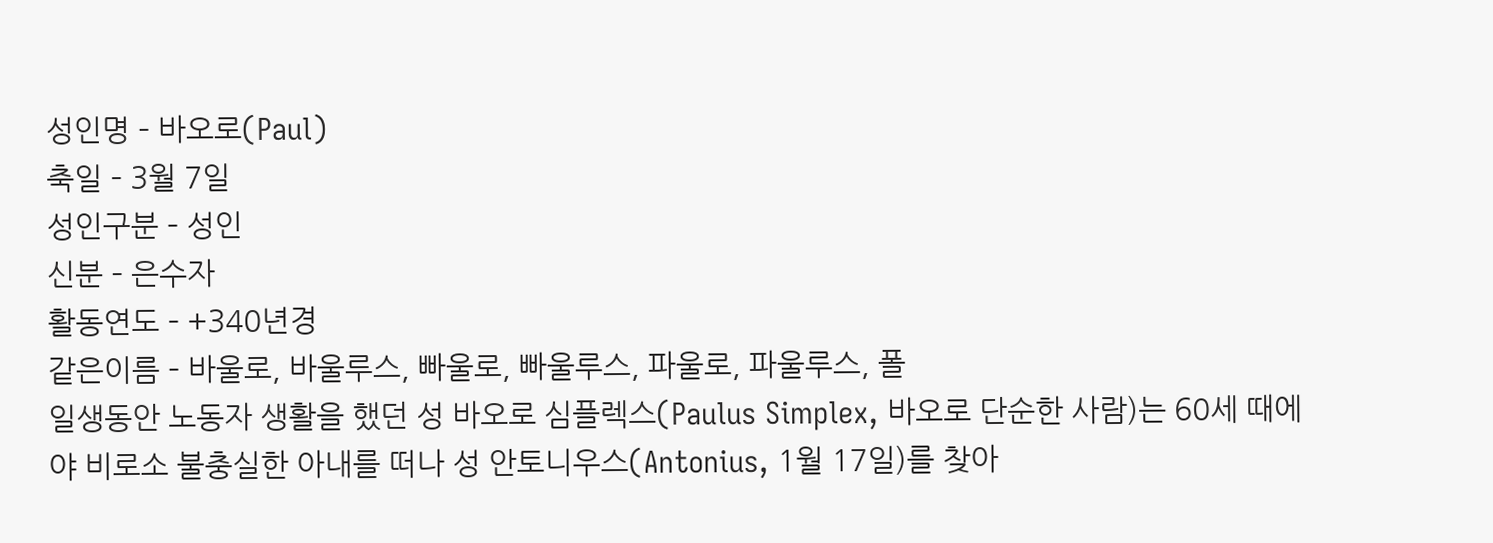성인명 – 바오로(Paul)
축일 – 3월 7일
성인구분 – 성인
신분 – 은수자
활동연도 – +340년경
같은이름 – 바울로, 바울루스, 빠울로, 빠울루스, 파울로, 파울루스, 폴
일생동안 노동자 생활을 했던 성 바오로 심플렉스(Paulus Simplex, 바오로 단순한 사람)는 60세 때에야 비로소 불충실한 아내를 떠나 성 안토니우스(Antonius, 1월 17일)를 찾아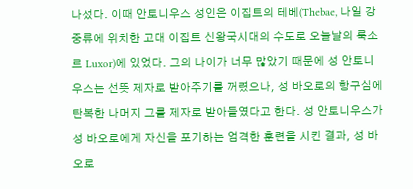나섰다. 이때 안토니우스 성인은 이집트의 테베(Thebae, 나일 강 중류에 위치한 고대 이집트 신왕국시대의 수도로 오늘날의 룩소르 Luxor)에 있었다. 그의 나이가 너무 많았기 때문에 성 안토니우스는 선뜻 제자로 받아주기를 꺼렸으나, 성 바오로의 항구심에 탄복한 나머지 그를 제자로 받아들였다고 한다. 성 안토니우스가 성 바오로에게 자신을 포기하는 엄격한 훈련을 시킨 결과, 성 바오로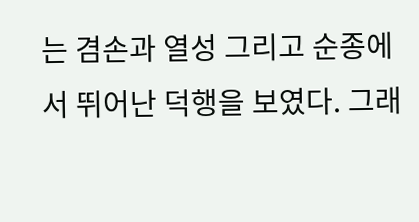는 겸손과 열성 그리고 순종에서 뛰어난 덕행을 보였다. 그래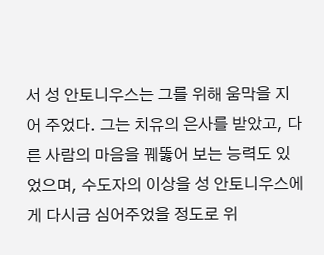서 성 안토니우스는 그를 위해 움막을 지어 주었다. 그는 치유의 은사를 받았고, 다른 사람의 마음을 꿰뚫어 보는 능력도 있었으며, 수도자의 이상을 성 안토니우스에게 다시금 심어주었을 정도로 위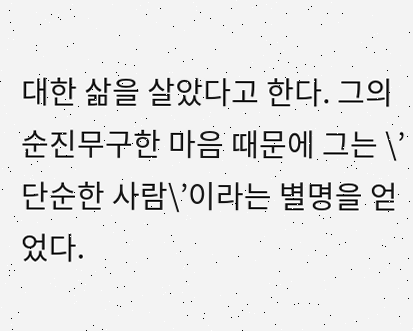대한 삶을 살았다고 한다. 그의 순진무구한 마음 때문에 그는 \’단순한 사람\’이라는 별명을 얻었다.